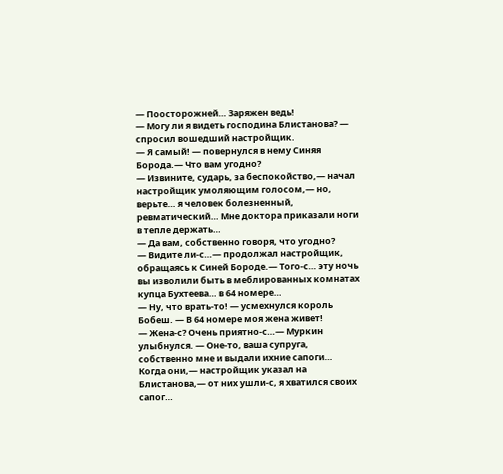— Поосторожней… Заряжен ведь!
— Могу ли я видеть господина Блистанова? — спросил вошедший настройщик.
— Я самый! — повернулся в нему Синяя Борода.— Что вам угодно?
— Извините, сударь, за беспокойство,— начал настройщик умоляющим голосом,— но, верьте… я человек болезненный, ревматический… Мне доктора приказали ноги в тепле держать…
— Да вам, собственно говоря, что угодно?
— Видите ли-с…— продолжал настройщик, обращаясь к Синей Бороде.— Того-с… эту ночь вы изволили быть в меблированных комнатах купца Бухтеева… в 64 номере…
— Ну, что врать-то! — усмехнулся король Бобеш. — В 64 номере моя жена живет!
— Жена-с? Очень приятно-с…— Муркин улыбнулся. — Оне-то, ваша супруга, собственно мне и выдали ихние сапоги… Когда они,— настройщик указал на Блистанова,— от них ушли-с, я хватился своих сапог…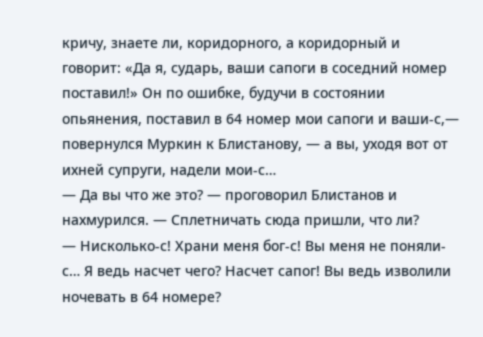кричу, знаете ли, коридорного, а коридорный и говорит: «Да я, сударь, ваши сапоги в соседний номер поставил!» Он по ошибке, будучи в состоянии опьянения, поставил в 64 номер мои сапоги и ваши-с,— повернулся Муркин к Блистанову, — а вы, уходя вот от ихней супруги, надели мои-с…
— Да вы что же это? — проговорил Блистанов и нахмурился. — Сплетничать сюда пришли, что ли?
— Нисколько-с! Храни меня бог-с! Вы меня не поняли-с… Я ведь насчет чего? Насчет сапог! Вы ведь изволили ночевать в 64 номере?